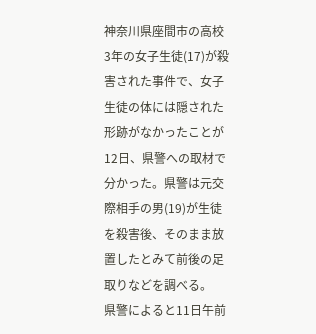神奈川県座間市の高校3年の女子生徒(17)が殺害された事件で、女子生徒の体には隠された形跡がなかったことが12日、県警への取材で分かった。県警は元交際相手の男(19)が生徒を殺害後、そのまま放置したとみて前後の足取りなどを調べる。
県警によると11日午前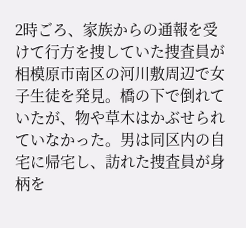2時ごろ、家族からの通報を受けて行方を捜していた捜査員が相模原市南区の河川敷周辺で女子生徒を発見。橋の下で倒れていたが、物や草木はかぶせられていなかった。男は同区内の自宅に帰宅し、訪れた捜査員が身柄を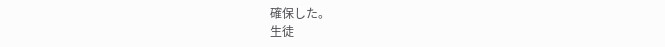確保した。
生徒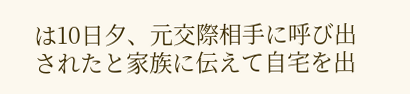は10日夕、元交際相手に呼び出されたと家族に伝えて自宅を出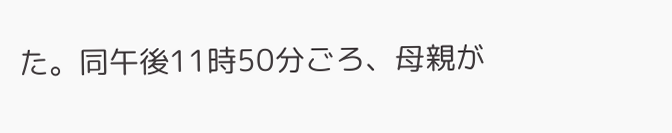た。同午後11時50分ごろ、母親が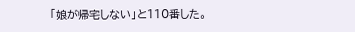「娘が帰宅しない」と110番した。